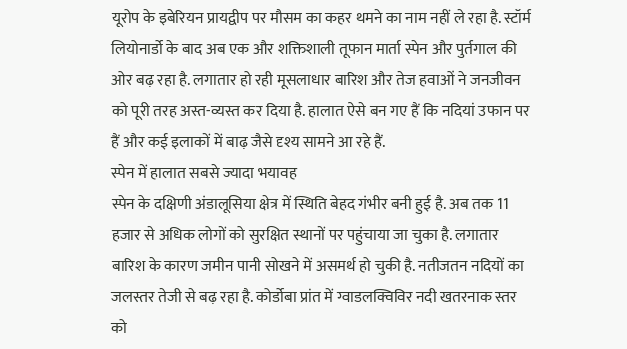यूरोप के इबेरियन प्रायद्वीप पर मौसम का कहर थमने का नाम नहीं ले रहा है. स्टॉर्म लियोनार्डो के बाद अब एक और शक्तिशाली तूफान मार्ता स्पेन और पुर्तगाल की ओर बढ़ रहा है. लगातार हो रही मूसलाधार बारिश और तेज हवाओं ने जनजीवन को पूरी तरह अस्त-व्यस्त कर दिया है. हालात ऐसे बन गए हैं कि नदियां उफान पर हैं और कई इलाकों में बाढ़ जैसे दृश्य सामने आ रहे हैं.
स्पेन में हालात सबसे ज्यादा भयावह
स्पेन के दक्षिणी अंडालूसिया क्षेत्र में स्थिति बेहद गंभीर बनी हुई है. अब तक 11 हजार से अधिक लोगों को सुरक्षित स्थानों पर पहुंचाया जा चुका है. लगातार बारिश के कारण जमीन पानी सोखने में असमर्थ हो चुकी है. नतीजतन नदियों का जलस्तर तेजी से बढ़ रहा है. कोर्डोबा प्रांत में ग्वाडलक्विविर नदी खतरनाक स्तर को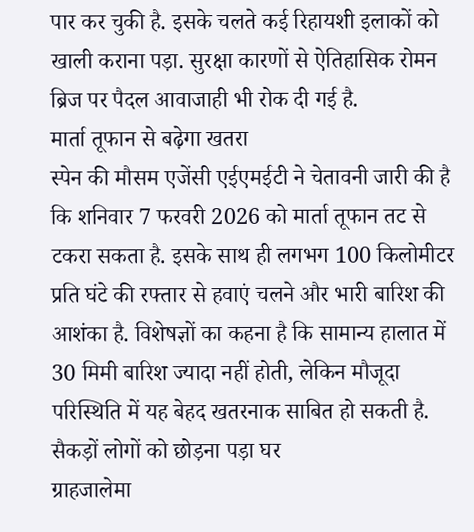पार कर चुकी है. इसके चलते कई रिहायशी इलाकों को खाली कराना पड़ा. सुरक्षा कारणों से ऐतिहासिक रोमन ब्रिज पर पैदल आवाजाही भी रोक दी गई है.
मार्ता तूफान से बढ़ेगा खतरा
स्पेन की मौसम एजेंसी एईएमईटी ने चेतावनी जारी की है कि शनिवार 7 फरवरी 2026 को मार्ता तूफान तट से टकरा सकता है. इसके साथ ही लगभग 100 किलोमीटर प्रति घंटे की रफ्तार से हवाएं चलने और भारी बारिश की आशंका है. विशेषज्ञों का कहना है कि सामान्य हालात में 30 मिमी बारिश ज्यादा नहीं होती, लेकिन मौजूदा परिस्थिति में यह बेहद खतरनाक साबित हो सकती है.
सैकड़ों लोगों को छोड़ना पड़ा घर
ग्राहजालेमा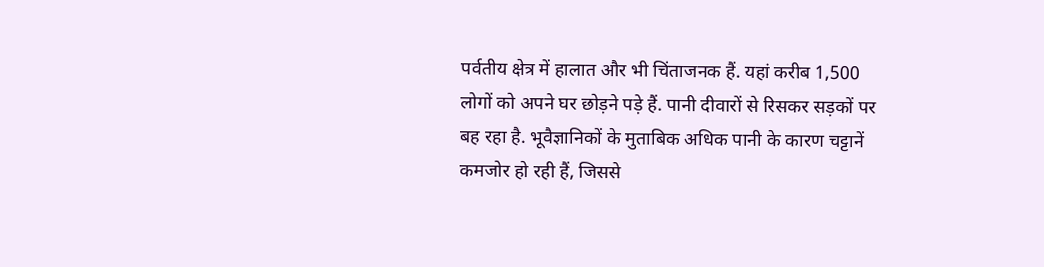पर्वतीय क्षेत्र में हालात और भी चिंताजनक हैं. यहां करीब 1,500 लोगों को अपने घर छोड़ने पड़े हैं. पानी दीवारों से रिसकर सड़कों पर बह रहा है. भूवैज्ञानिकों के मुताबिक अधिक पानी के कारण चट्टानें कमजोर हो रही हैं, जिससे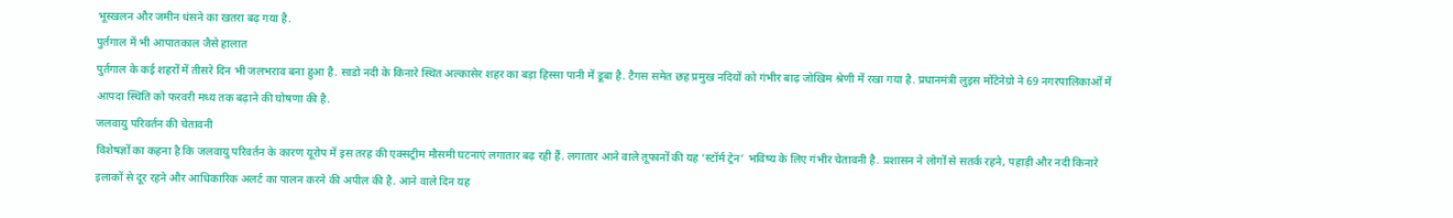भूस्खलन और जमीन धंसने का खतरा बढ़ गया है.
पुर्तगाल में भी आपातकाल जैसे हालात
पुर्तगाल के कई शहरों में तीसरे दिन भी जलभराव बना हुआ है. साडो नदी के किनारे स्थित अल्कासेर शहर का बड़ा हिस्सा पानी में डूबा है. टैगस समेत छह प्रमुख नदियों को गंभीर बाढ़ जोखिम श्रेणी में रखा गया है. प्रधानमंत्री लुइस मोंटेनेग्रो ने 69 नगरपालिकाओं में आपदा स्थिति को फरवरी मध्य तक बढ़ाने की घोषणा की है.
जलवायु परिवर्तन की चेतावनी
विशेषज्ञों का कहना है कि जलवायु परिवर्तन के कारण यूरोप में इस तरह की एक्सट्रीम मौसमी घटनाएं लगातार बढ़ रही हैं. लगातार आने वाले तूफानों की यह ‘स्टॉर्म ट्रेन’ भविष्य के लिए गंभीर चेतावनी है. प्रशासन ने लोगों से सतर्क रहने, पहाड़ी और नदी किनारे इलाकों से दूर रहने और आधिकारिक अलर्ट का पालन करने की अपील की है. आने वाले दिन यह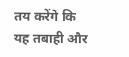तय करेंगे कि यह तबाही और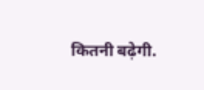कितनी बढ़ेगी.